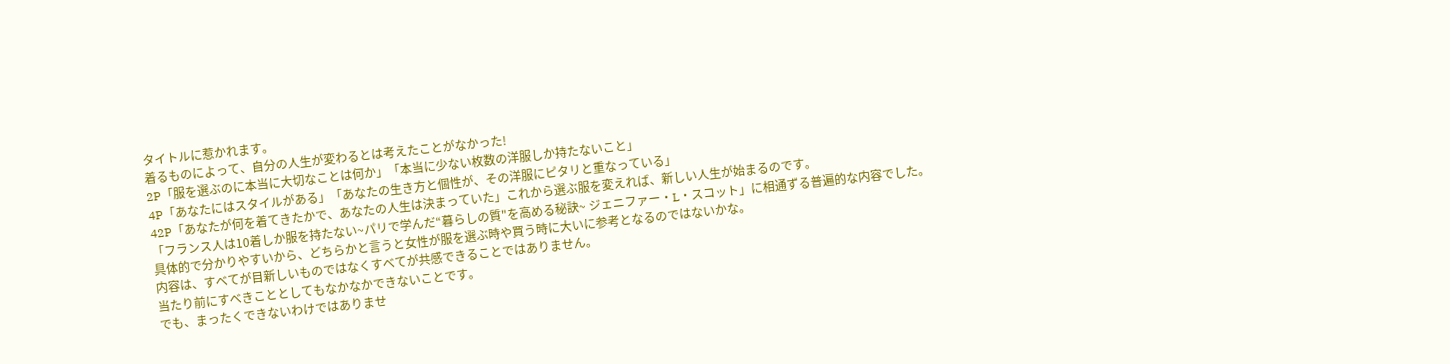タイトルに惹かれます。
着るものによって、自分の人生が変わるとは考えたことがなかった!
2P「服を選ぶのに本当に大切なことは何か」「本当に少ない枚数の洋服しか持たないこと」
4P「あなたにはスタイルがある」「あなたの生き方と個性が、その洋服にピタリと重なっている」
42P「あなたが何を着てきたかで、あなたの人生は決まっていた」これから選ぶ服を変えれば、新しい人生が始まるのです。
「フランス人は10着しか服を持たない~パリで学んだ“暮らしの質"を高める秘訣~ ジェニファー・L・スコット」に相通ずる普遍的な内容でした。
具体的で分かりやすいから、どちらかと言うと女性が服を選ぶ時や買う時に大いに参考となるのではないかな。
内容は、すべてが目新しいものではなくすべてが共感できることではありません。
当たり前にすべきこととしてもなかなかできないことです。
でも、まったくできないわけではありませ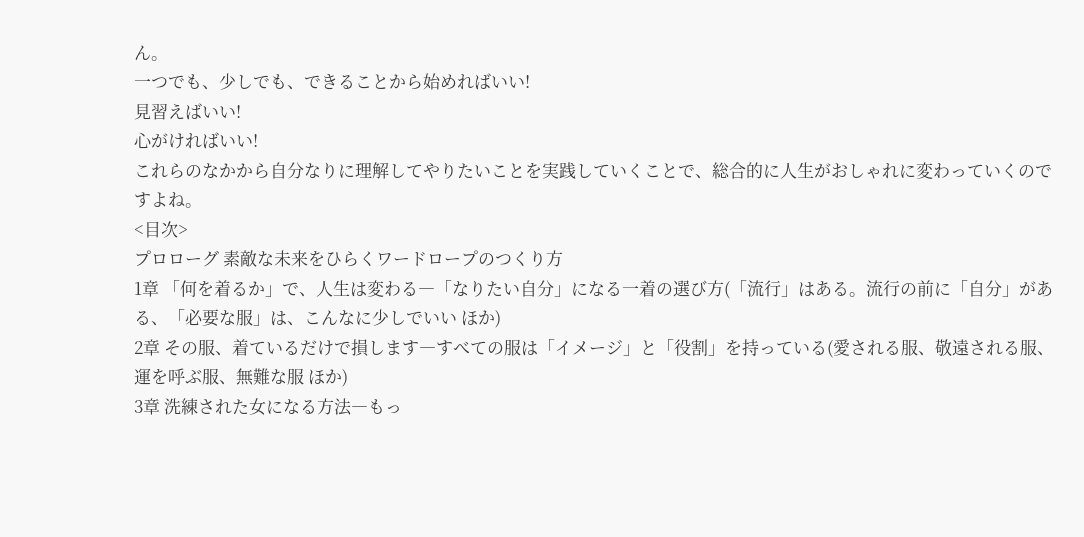ん。
一つでも、少しでも、できることから始めればいい!
見習えばいい!
心がければいい!
これらのなかから自分なりに理解してやりたいことを実践していくことで、総合的に人生がおしゃれに変わっていくのですよね。
<目次>
プロローグ 素敵な未来をひらくワードロープのつくり方
1章 「何を着るか」で、人生は変わる―「なりたい自分」になる一着の選び方(「流行」はある。流行の前に「自分」がある、「必要な服」は、こんなに少しでいい ほか)
2章 その服、着ているだけで損します―すべての服は「イメージ」と「役割」を持っている(愛される服、敬遠される服、運を呼ぶ服、無難な服 ほか)
3章 洗練された女になる方法―もっ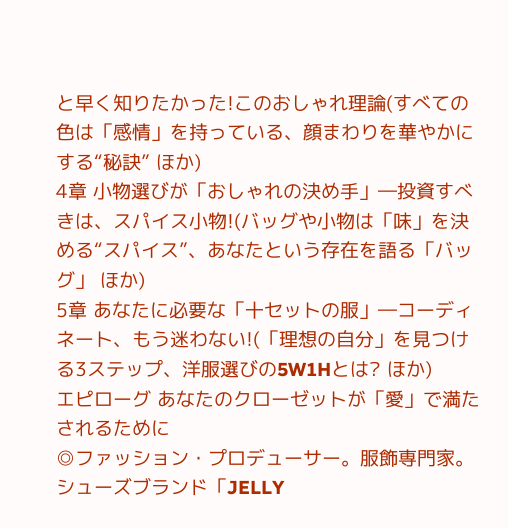と早く知りたかった!このおしゃれ理論(すべての色は「感情」を持っている、顔まわりを華やかにする“秘訣” ほか)
4章 小物選びが「おしゃれの決め手」―投資すべきは、スパイス小物!(バッグや小物は「味」を決める“スパイス”、あなたという存在を語る「バッグ」 ほか)
5章 あなたに必要な「十セットの服」―コーディネート、もう迷わない!(「理想の自分」を見つける3ステップ、洋服選びの5W1Hとは? ほか)
エピローグ あなたのクローゼットが「愛」で満たされるために
◎ファッション・プロデューサー。服飾専門家。シューズブランド「JELLY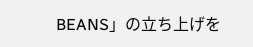BEANS」の立ち上げを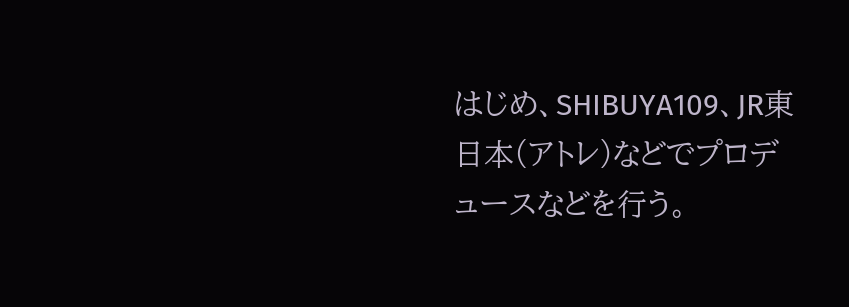はじめ、SHIBUYA109、JR東日本(アトレ)などでプロデュースなどを行う。